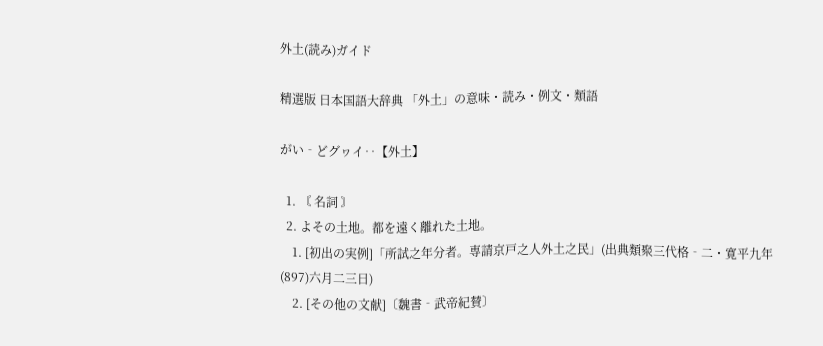外土(読み)ガイド

精選版 日本国語大辞典 「外土」の意味・読み・例文・類語

がい‐どグヮイ‥【外土】

  1. 〘 名詞 〙
  2. よその土地。都を遠く離れた土地。
    1. [初出の実例]「所試之年分者。専請京戸之人外土之民」(出典類聚三代格‐二・寛平九年(897)六月二三日)
    2. [その他の文献]〔魏書‐武帝紀賛〕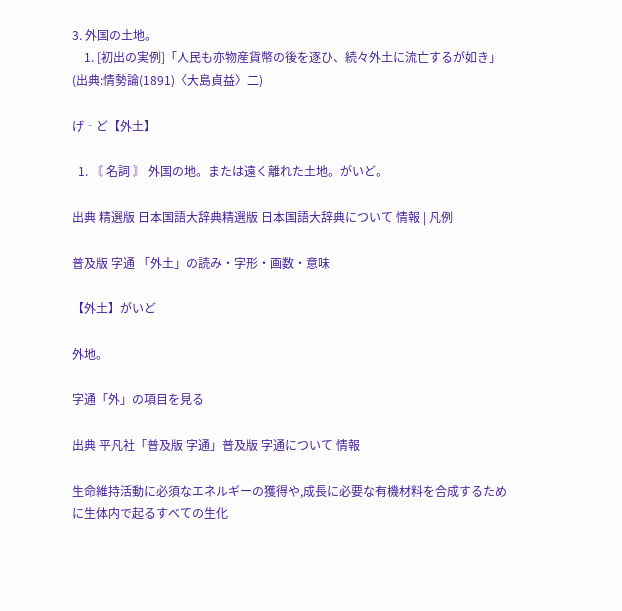3. 外国の土地。
    1. [初出の実例]「人民も亦物産貨幣の後を逐ひ、続々外土に流亡するが如き」(出典:情勢論(1891)〈大島貞益〉二)

げ‐ど【外土】

  1. 〘 名詞 〙 外国の地。または遠く離れた土地。がいど。

出典 精選版 日本国語大辞典精選版 日本国語大辞典について 情報 | 凡例

普及版 字通 「外土」の読み・字形・画数・意味

【外土】がいど

外地。

字通「外」の項目を見る

出典 平凡社「普及版 字通」普及版 字通について 情報

生命維持活動に必須なエネルギーの獲得や,成長に必要な有機材料を合成するために生体内で起るすべての生化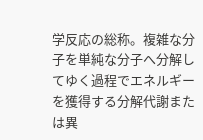学反応の総称。複雑な分子を単純な分子へ分解してゆく過程でエネルギーを獲得する分解代謝または異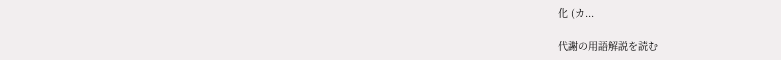化 (カ...

代謝の用語解説を読む